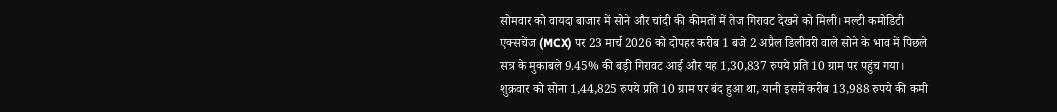सोमवार को वायदा बाजार में सोने और चांदी की कीमतों में तेज गिरावट देखने को मिली। मल्टी कमोडिटी एक्सचेंज (MCX) पर 23 मार्च 2026 को दोपहर करीब 1 बजे 2 अप्रैल डिलीवरी वाले सोने के भाव में पिछले सत्र के मुकाबले 9.45% की बड़ी गिरावट आई और यह 1,30,837 रुपये प्रति 10 ग्राम पर पहुंच गया। शुक्रवार को सोना 1,44,825 रुपये प्रति 10 ग्राम पर बंद हुआ था, यानी इसमें करीब 13,988 रुपये की कमी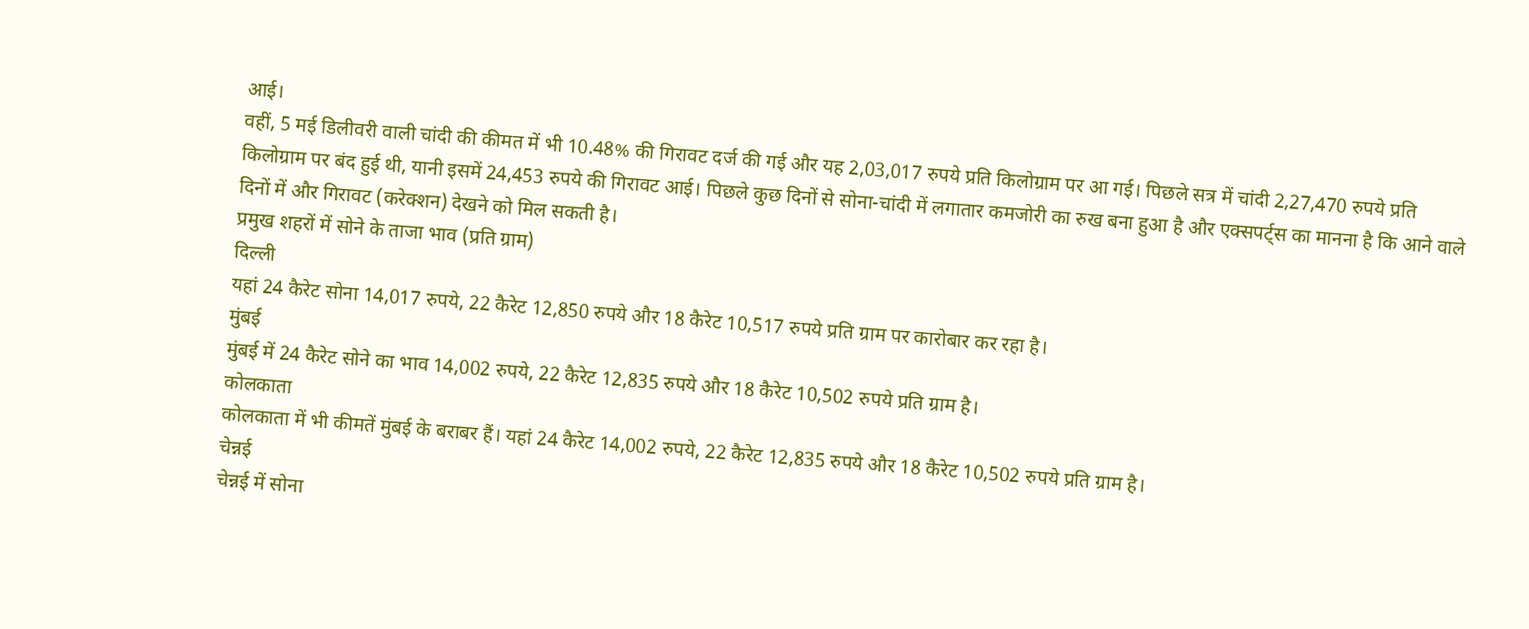आई।
वहीं, 5 मई डिलीवरी वाली चांदी की कीमत में भी 10.48% की गिरावट दर्ज की गई और यह 2,03,017 रुपये प्रति किलोग्राम पर आ गई। पिछले सत्र में चांदी 2,27,470 रुपये प्रति किलोग्राम पर बंद हुई थी, यानी इसमें 24,453 रुपये की गिरावट आई। पिछले कुछ दिनों से सोना-चांदी में लगातार कमजोरी का रुख बना हुआ है और एक्सपर्ट्स का मानना है कि आने वाले दिनों में और गिरावट (करेक्शन) देखने को मिल सकती है।
प्रमुख शहरों में सोने के ताजा भाव (प्रति ग्राम)
दिल्ली
यहां 24 कैरेट सोना 14,017 रुपये, 22 कैरेट 12,850 रुपये और 18 कैरेट 10,517 रुपये प्रति ग्राम पर कारोबार कर रहा है।
मुंबई
मुंबई में 24 कैरेट सोने का भाव 14,002 रुपये, 22 कैरेट 12,835 रुपये और 18 कैरेट 10,502 रुपये प्रति ग्राम है।
कोलकाता
कोलकाता में भी कीमतें मुंबई के बराबर हैं। यहां 24 कैरेट 14,002 रुपये, 22 कैरेट 12,835 रुपये और 18 कैरेट 10,502 रुपये प्रति ग्राम है।
चेन्नई
चेन्नई में सोना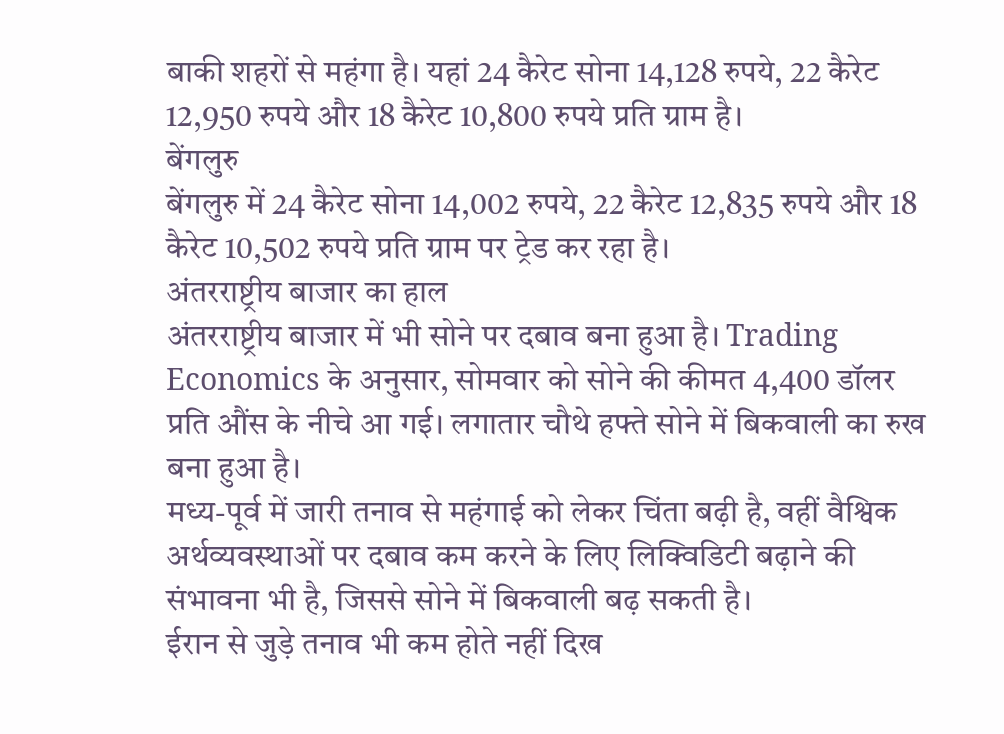बाकी शहरों से महंगा है। यहां 24 कैरेट सोना 14,128 रुपये, 22 कैरेट 12,950 रुपये और 18 कैरेट 10,800 रुपये प्रति ग्राम है।
बेंगलुरु
बेंगलुरु में 24 कैरेट सोना 14,002 रुपये, 22 कैरेट 12,835 रुपये और 18 कैरेट 10,502 रुपये प्रति ग्राम पर ट्रेड कर रहा है।
अंतरराष्ट्रीय बाजार का हाल
अंतरराष्ट्रीय बाजार में भी सोने पर दबाव बना हुआ है। Trading Economics के अनुसार, सोमवार को सोने की कीमत 4,400 डॉलर प्रति औंस के नीचे आ गई। लगातार चौथे हफ्ते सोने में बिकवाली का रुख बना हुआ है।
मध्य-पूर्व में जारी तनाव से महंगाई को लेकर चिंता बढ़ी है, वहीं वैश्विक अर्थव्यवस्थाओं पर दबाव कम करने के लिए लिक्विडिटी बढ़ाने की संभावना भी है, जिससे सोने में बिकवाली बढ़ सकती है।
ईरान से जुड़े तनाव भी कम होते नहीं दिख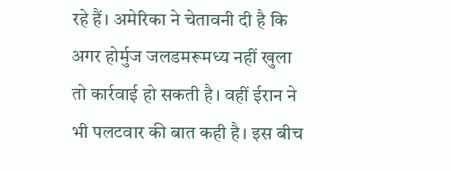रहे हैं। अमेरिका ने चेतावनी दी है कि अगर होर्मुज जलडमरूमध्य नहीं खुला तो कार्रवाई हो सकती है। वहीं ईरान ने भी पलटवार की बात कही है। इस बीच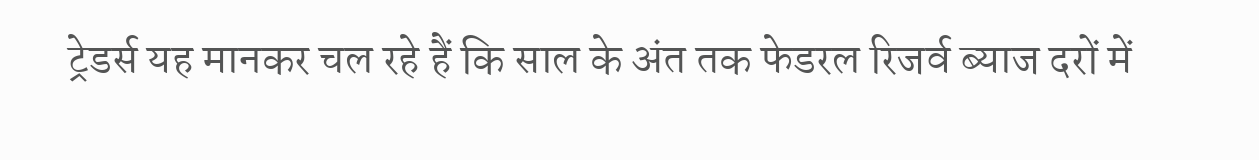ट्रेडर्स यह मानकर चल रहे हैं कि साल के अंत तक फेडरल रिजर्व ब्याज दरों में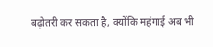बढ़ोतरी कर सकता है, क्योंकि महंगाई अब भी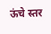ऊंचे स्तर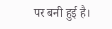पर बनी हुई है।